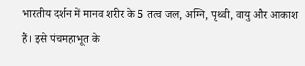भारतीय दर्शन में मानव शरीर के 5 तत्व जल, अग्नि, पृथ्वी, वायु और आकाश हैं। इसे पंचमहाभूत के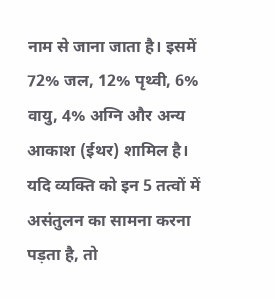नाम से जाना जाता है। इसमें 72% जल, 12% पृथ्वी, 6% वायु, 4% अग्नि और अन्य आकाश (ईथर) शामिल है। यदि व्यक्ति को इन 5 तत्वों में असंतुलन का सामना करना पड़ता है, तो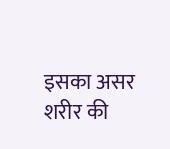इसका असर शरीर की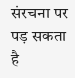संरचना पर पड़ सकता है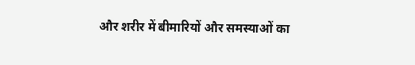और शरीर में बीमारियों और समस्याओं का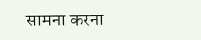सामना करना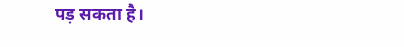पड़ सकता है।